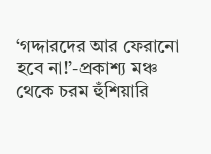‘গদ্দারদের আর ফেরানো হবে না!’-প্রকাশ্য মঞ্চ থেকে চরম হুঁশিয়ারি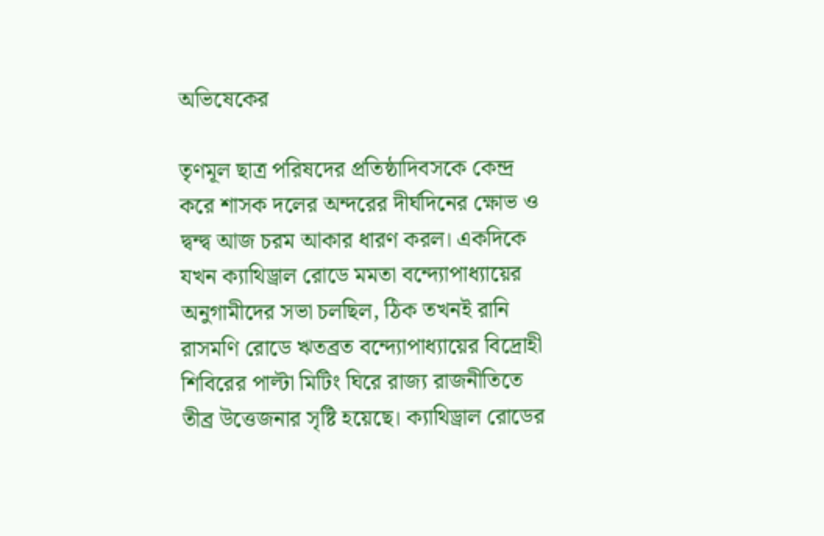অভিষেকের

তৃণমূল ছাত্র পরিষদের প্রতিষ্ঠাদিবসকে কেন্দ্র করে শাসক দলের অন্দরের দীর্ঘদিনের ক্ষোভ ও দ্বন্দ্ব আজ চরম আকার ধারণ করল। একদিকে যখন ক্যাথিড্রাল রোডে মমতা বন্দ্যোপাধ্যায়ের অনুগামীদের সভা চলছিল, ঠিক তখনই রানি রাসমণি রোডে ঋতব্রত বন্দ্যোপাধ্যায়ের বিদ্রোহী শিবিরের পাল্টা মিটিং ঘিরে রাজ্য রাজনীতিতে তীব্র উত্তেজনার সৃষ্টি হয়েছে। ক্যাথিড্রাল রোডের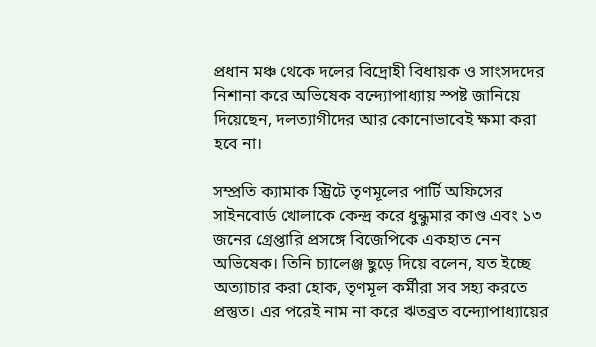প্রধান মঞ্চ থেকে দলের বিদ্রোহী বিধায়ক ও সাংসদদের নিশানা করে অভিষেক বন্দ্যোপাধ্যায় স্পষ্ট জানিয়ে দিয়েছেন, দলত্যাগীদের আর কোনোভাবেই ক্ষমা করা হবে না।

সম্প্রতি ক্যামাক স্ট্রিটে তৃণমূলের পার্টি অফিসের সাইনবোর্ড খোলাকে কেন্দ্র করে ধুন্ধুমার কাণ্ড এবং ১৩ জনের গ্রেপ্তারি প্রসঙ্গে বিজেপিকে একহাত নেন অভিষেক। তিনি চ্যালেঞ্জ ছুড়ে দিয়ে বলেন, যত ইচ্ছে অত্যাচার করা হোক, তৃণমূল কর্মীরা সব সহ্য করতে প্রস্তুত। এর পরেই নাম না করে ঋতব্রত বন্দ্যোপাধ্যায়ের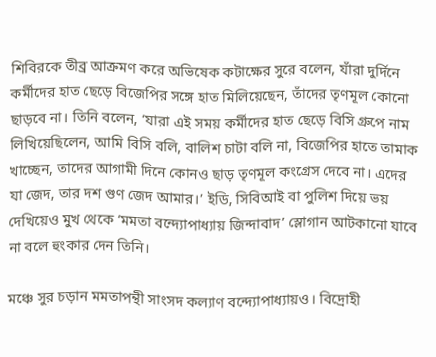শিবিরকে তীব্র আক্রমণ করে অভিষেক কটাক্ষের সুরে বলেন, যাঁরা দুর্দিনে কর্মীদের হাত ছেড়ে বিজেপির সঙ্গে হাত মিলিয়েছেন, তাঁদের তৃণমূল কোনো ছাড়বে না। তিনি বলেন, ‘যারা এই সময় কর্মীদের হাত ছেড়ে বিসি গ্রুপে নাম লিখিয়েছিলেন, আমি বিসি বলি, বালিশ চাটা বলি না, বিজেপির হাতে তামাক খাচ্ছেন, তাদের আগামী দিনে কোনও ছাড় তৃণমূল কংগ্রেস দেবে না। এদের যা জেদ, তার দশ গুণ জেদ আমার।’ ইডি, সিবিআই বা পুলিশ দিয়ে ভয় দেখিয়েও মুখ থেকে ‘মমতা বন্দ্যোপাধ্যায় জিন্দাবাদ’ স্লোগান আটকানো যাবে না বলে হুংকার দেন তিনি।

মঞ্চে সুর চড়ান মমতাপন্থী সাংসদ কল্যাণ বন্দ্যোপাধ্যায়ও। বিদ্রোহী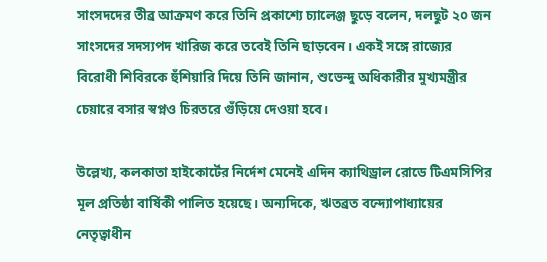সাংসদদের তীব্র আক্রমণ করে তিনি প্রকাশ্যে চ্যালেঞ্জ ছুড়ে বলেন, দলছুট ২০ জন সাংসদের সদস্যপদ খারিজ করে তবেই তিনি ছাড়বেন। একই সঙ্গে রাজ্যের বিরোধী শিবিরকে হুঁশিয়ারি দিয়ে তিনি জানান, শুভেন্দু অধিকারীর মুখ্যমন্ত্রীর চেয়ারে বসার স্বপ্নও চিরতরে গুঁড়িয়ে দেওয়া হবে।

উল্লেখ্য, কলকাতা হাইকোর্টের নির্দেশ মেনেই এদিন ক্যাথিড্রাল রোডে টিএমসিপির মূল প্রতিষ্ঠা বার্ষিকী পালিত হয়েছে। অন্যদিকে, ঋতব্রত বন্দ্যোপাধ্যায়ের নেতৃত্বাধীন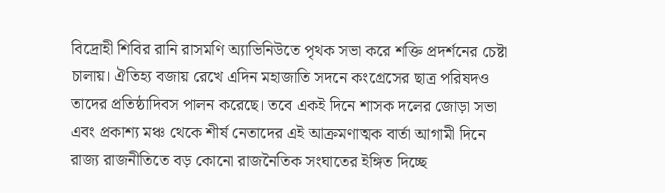বিদ্রোহী শিবির রানি রাসমণি অ্যাভিনিউতে পৃথক সভা করে শক্তি প্রদর্শনের চেষ্টা চালায়। ঐতিহ্য বজায় রেখে এদিন মহাজাতি সদনে কংগ্রেসের ছাত্র পরিষদও তাদের প্রতিষ্ঠাদিবস পালন করেছে। তবে একই দিনে শাসক দলের জোড়া সভা এবং প্রকাশ্য মঞ্চ থেকে শীর্ষ নেতাদের এই আক্রমণাত্মক বার্তা আগামী দিনে রাজ্য রাজনীতিতে বড় কোনো রাজনৈতিক সংঘাতের ইঙ্গিত দিচ্ছে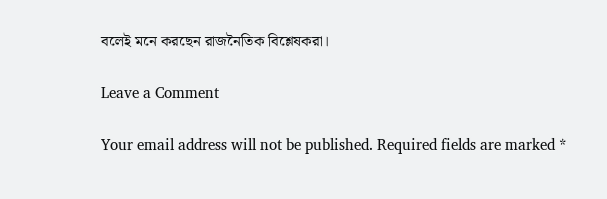বলেই মনে করছেন রাজনৈতিক বিশ্লেষকরা।

Leave a Comment

Your email address will not be published. Required fields are marked *